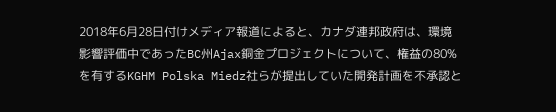2018年6月28日付けメディア報道によると、カナダ連邦政府は、環境影響評価中であったBC州Ajax銅金プロジェクトについて、権益の80%を有するKGHM Polska Miedz社らが提出していた開発計画を不承認と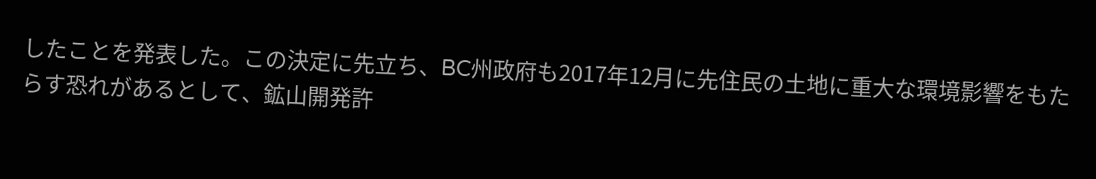したことを発表した。この決定に先立ち、BC州政府も2017年12月に先住民の土地に重大な環境影響をもたらす恐れがあるとして、鉱山開発許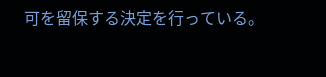可を留保する決定を行っている。